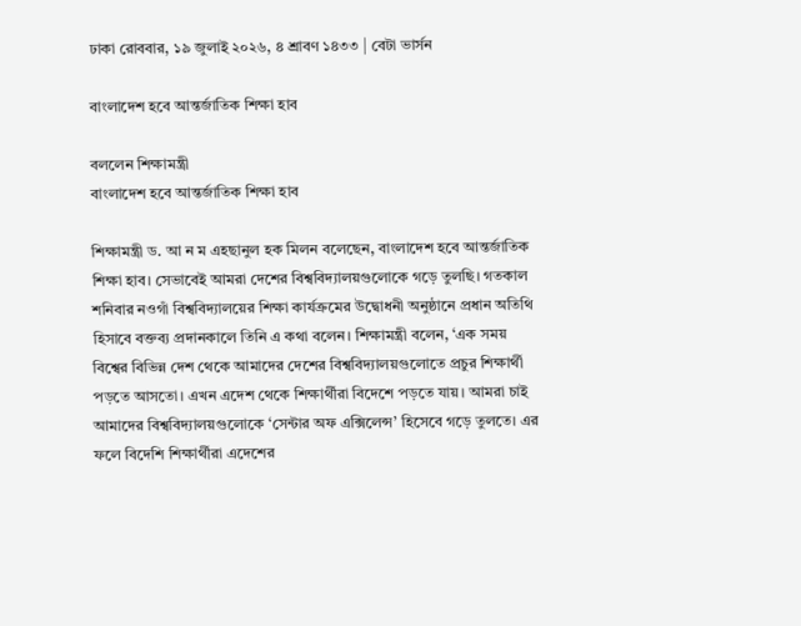ঢাকা রোববার, ১৯ জুলাই ২০২৬, ৪ শ্রাবণ ১৪৩৩ | বেটা ভার্সন

বাংলাদেশ হবে আন্তর্জাতিক শিক্ষা হাব

বললেন শিক্ষামন্ত্রী
বাংলাদেশ হবে আন্তর্জাতিক শিক্ষা হাব

শিক্ষামন্ত্রী ড. আ ন ম এহছানুল হক মিলন বলেছেন, বাংলাদেশ হবে আন্তর্জাতিক শিক্ষা হাব। সেভাবেই আমরা দেশের বিশ্ববিদ্যালয়গুলোকে গড়ে তুলছি। গতকাল শনিবার নওগাঁ বিশ্ববিদ্যালয়ের শিক্ষা কার্যক্রমের উদ্বোধনী অনুষ্ঠানে প্রধান অতিথি হিসাবে বক্তব্য প্রদানকালে তিনি এ কথা বলেন। শিক্ষামন্ত্রী বলেন, ‘এক সময় বিশ্বের বিভিন্ন দেশ থেকে আমাদের দেশের বিশ্ববিদ্যালয়গুলোতে প্রচুর শিক্ষার্থী পড়তে আসতো। এখন এদেশ থেকে শিক্ষার্থীরা বিদেশে পড়তে যায়। আমরা চাই আমাদের বিশ্ববিদ্যালয়গুলোকে ‘সেন্টার অফ এক্সিলেন্স’ হিসেবে গড়ে তুলতে। এর ফলে বিদেশি শিক্ষার্থীরা এদেশের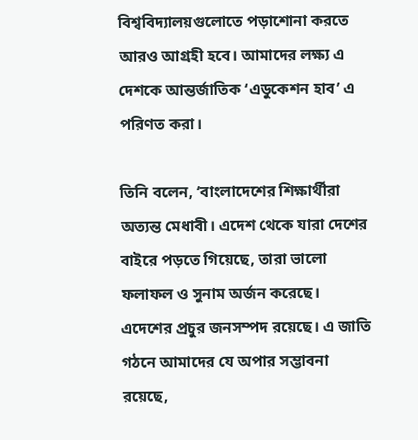বিশ্ববিদ্যালয়গুলোতে পড়াশোনা করতে আরও আগ্রহী হবে। আমাদের লক্ষ্য এ দেশকে আন্তর্জাতিক ‘এডুকেশন হাব’ এ পরিণত করা।

তিনি বলেন, ‘বাংলাদেশের শিক্ষার্থীরা অত্যন্ত মেধাবী। এদেশ থেকে যারা দেশের বাইরে পড়তে গিয়েছে, তারা ভালো ফলাফল ও সুনাম অর্জন করেছে। এদেশের প্রচুর জনসম্পদ রয়েছে। এ জাতি গঠনে আমাদের যে অপার সম্ভাবনা রয়েছে,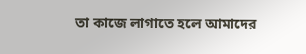তা কাজে লাগাতে হলে আমাদের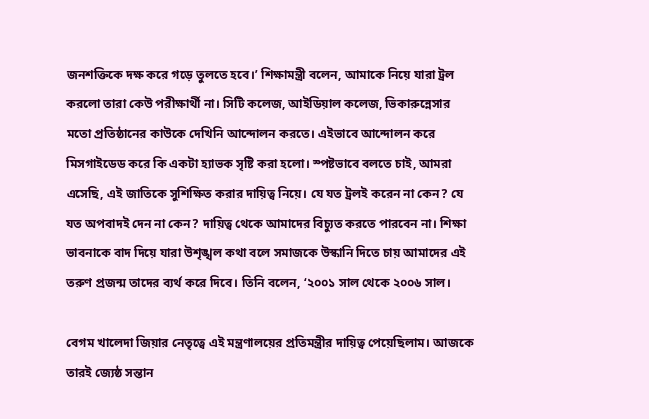জনশক্তিকে দক্ষ করে গড়ে তুলতে হবে।’ শিক্ষামন্ত্রী বলেন, আমাকে নিয়ে যারা ট্রল করলো তারা কেউ পরীক্ষার্থী না। সিটি কলেজ, আইডিয়াল কলেজ, ভিকারুন্নেসার মতো প্রতিষ্ঠানের কাউকে দেখিনি আন্দোলন করতে। এইভাবে আন্দোলন করে মিসগাইডেড করে কি একটা হ্যাভক সৃষ্টি করা হলো। স্পষ্টভাবে বলতে চাই, আমরা এসেছি, এই জাতিকে সুশিক্ষিত করার দায়িত্ব নিয়ে। যে যত ট্রলই করেন না কেন? যে যত অপবাদই দেন না কেন? দায়িত্ব থেকে আমাদের বিচ্যুত করতে পারবেন না। শিক্ষা ভাবনাকে বাদ দিয়ে যারা উশৃঙ্খল কথা বলে সমাজকে উস্কানি দিতে চায় আমাদের এই তরুণ প্রজন্ম তাদের ব্যর্থ করে দিবে। তিনি বলেন, ‘২০০১ সাল থেকে ২০০৬ সাল।

বেগম খালেদা জিয়ার নেতৃত্বে এই মন্ত্রণালয়ের প্রতিমন্ত্রীর দায়িত্ব পেয়েছিলাম। আজকে তারই জ্যেষ্ঠ সন্তান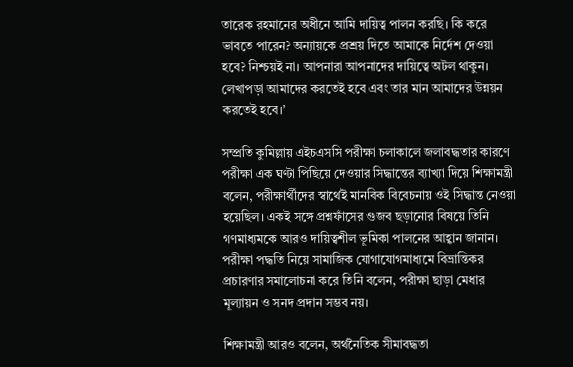তারেক রহমানের অধীনে আমি দায়িত্ব পালন করছি। কি করে ভাবতে পারেন? অন্যায়কে প্রশ্রয় দিতে আমাকে নির্দেশ দেওয়া হবে? নিশ্চয়ই না। আপনারা আপনাদের দায়িত্বে অটল থাকুন। লেখাপড়া আমাদের করতেই হবে এবং তার মান আমাদের উন্নয়ন করতেই হবে।’

সম্প্রতি কুমিল্লায় এইচএসসি পরীক্ষা চলাকালে জলাবদ্ধতার কারণে পরীক্ষা এক ঘণ্টা পিছিয়ে দেওয়ার সিদ্ধান্তের ব্যাখ্যা দিয়ে শিক্ষামন্ত্রী বলেন, পরীক্ষার্থীদের স্বার্থেই মানবিক বিবেচনায় ওই সিদ্ধান্ত নেওয়া হয়েছিল। একই সঙ্গে প্রশ্নফাঁসের গুজব ছড়ানোর বিষয়ে তিনি গণমাধ্যমকে আরও দায়িত্বশীল ভূমিকা পালনের আহ্বান জানান। পরীক্ষা পদ্ধতি নিয়ে সামাজিক যোগাযোগমাধ্যমে বিভ্রান্তিকর প্রচারণার সমালোচনা করে তিনি বলেন, পরীক্ষা ছাড়া মেধার মূল্যায়ন ও সনদ প্রদান সম্ভব নয়।

শিক্ষামন্ত্রী আরও বলেন, অর্থনৈতিক সীমাবদ্ধতা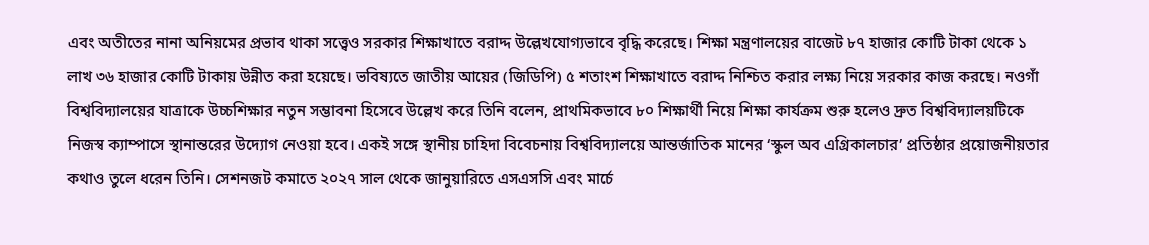এবং অতীতের নানা অনিয়মের প্রভাব থাকা সত্ত্বেও সরকার শিক্ষাখাতে বরাদ্দ উল্লেখযোগ্যভাবে বৃদ্ধি করেছে। শিক্ষা মন্ত্রণালয়ের বাজেট ৮৭ হাজার কোটি টাকা থেকে ১ লাখ ৩৬ হাজার কোটি টাকায় উন্নীত করা হয়েছে। ভবিষ্যতে জাতীয় আয়ের (জিডিপি) ৫ শতাংশ শিক্ষাখাতে বরাদ্দ নিশ্চিত করার লক্ষ্য নিয়ে সরকার কাজ করছে। নওগাঁ বিশ্ববিদ্যালয়ের যাত্রাকে উচ্চশিক্ষার নতুন সম্ভাবনা হিসেবে উল্লেখ করে তিনি বলেন, প্রাথমিকভাবে ৮০ শিক্ষার্থী নিয়ে শিক্ষা কার্যক্রম শুরু হলেও দ্রুত বিশ্ববিদ্যালয়টিকে নিজস্ব ক্যাম্পাসে স্থানান্তরের উদ্যোগ নেওয়া হবে। একই সঙ্গে স্থানীয় চাহিদা বিবেচনায় বিশ্ববিদ্যালয়ে আন্তর্জাতিক মানের ‘স্কুল অব এগ্রিকালচার’ প্রতিষ্ঠার প্রয়োজনীয়তার কথাও তুলে ধরেন তিনি। সেশনজট কমাতে ২০২৭ সাল থেকে জানুয়ারিতে এসএসসি এবং মার্চে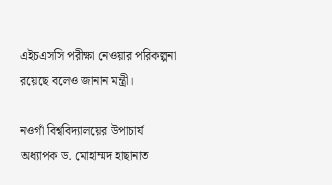এইচএসসি পরীক্ষা নেওয়ার পরিকল্পনা রয়েছে বলেও জানান মন্ত্রী।

নওগাঁ বিশ্ববিদ্যালয়ের উপাচার্য অধ্যাপক ড. মোহাম্মদ হাছানাত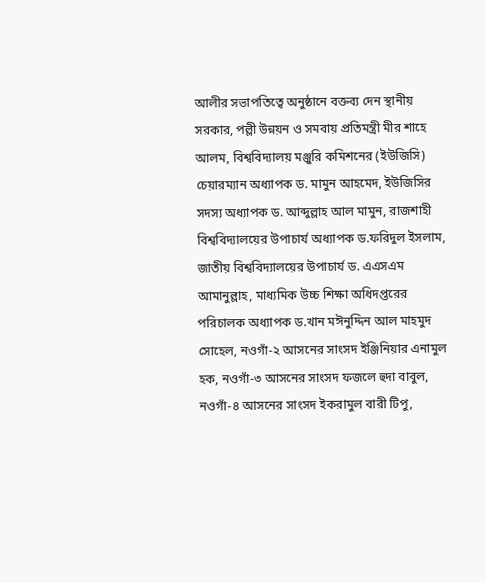আলীর সভাপতিত্বে অনুষ্ঠানে বক্তব্য দেন স্থানীয় সরকার, পল্লী উন্নয়ন ও সমবায় প্রতিমন্ত্রী মীর শাহে আলম, বিশ্ববিদ্যালয় মঞ্জুরি কমিশনের (ইউজিসি) চেয়ারম্যান অধ্যাপক ড. মামুন আহমেদ, ইউজিসির সদস্য অধ্যাপক ড. আব্দুল্লাহ আল মামুন, রাজশাহী বিশ্ববিদ্যালয়ের উপাচার্য অধ্যাপক ড.ফরিদুল ইসলাম, জাতীয় বিশ্ববিদ্যালয়ের উপাচার্য ড. এএসএম আমানুল্লাহ, মাধ্যমিক উচ্চ শিক্ষা অধিদপ্তরের পরিচালক অধ্যাপক ড.খান মঈনুদ্দিন আল মাহমুদ সোহেল, নওগাঁ-২ আসনের সাংসদ ইঞ্জিনিয়ার এনামুল হক, নওগাঁ-৩ আসনের সাংসদ ফজলে হুদা বাবুল, নওগাঁ-৪ আসনের সাংসদ ইকরামুল বারী টিপু,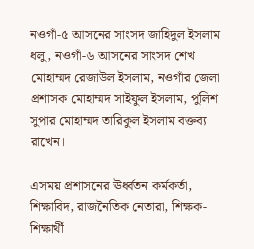নওগাঁ-৫ আসনের সাংসদ জাহিদুল ইসলাম ধলু, নওগাঁ-৬ আসনের সাংসদ শেখ মোহাম্মদ রেজাউল ইসলাম, নওগাঁর জেলা প্রশাসক মোহাম্মদ সাইফুল ইসলাম, পুলিশ সুপার মোহাম্মদ তারিকুল ইসলাম বক্তব্য রাখেন।

এসময় প্রশাসনের ঊর্ধ্বতন কর্মকর্তা, শিক্ষাবিদ, রাজনৈতিক নেতারা, শিক্ষক-শিক্ষার্থী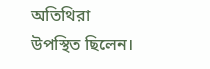অতিথিরা উপস্থিত ছিলেন।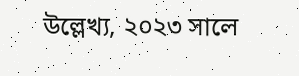উল্লেখ্য, ২০২৩ সালে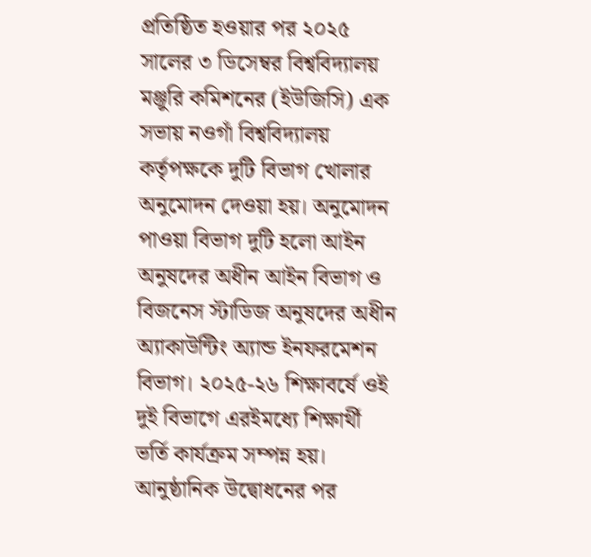প্রতিষ্ঠিত হওয়ার পর ২০২৫ সালের ৩ ডিসেম্বর বিশ্ববিদ্যালয় মঞ্জুরি কমিশনের (ইউজিসি) এক সভায় নওগাঁ বিশ্ববিদ্যালয় কর্তৃপক্ষকে দুটি বিভাগ খোলার অনুমোদন দেওয়া হয়। অনুমোদন পাওয়া বিভাগ দুটি হলো আইন অনুষদের অধীন আইন বিভাগ ও বিজনেস স্টাডিজ অনুষদের অধীন অ্যাকাউন্টিং অ্যান্ড ইনফরমেশন বিভাগ। ২০২৫-২৬ শিক্ষাবর্ষে ওই দুই বিভাগে এরইমধ্যে শিক্ষার্থী ভর্তি কার্যক্রম সম্পন্ন হয়। আনুষ্ঠানিক উদ্বোধনের পর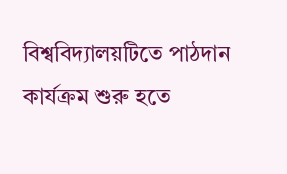বিশ্ববিদ্যালয়টিতে পাঠদান কার্যক্রম শুরু হতে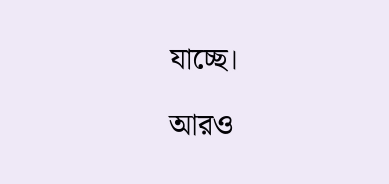যাচ্ছে।

আরও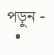পড়ুন -
  •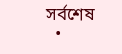সর্বশেষ
  •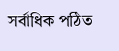সর্বাধিক পঠিত